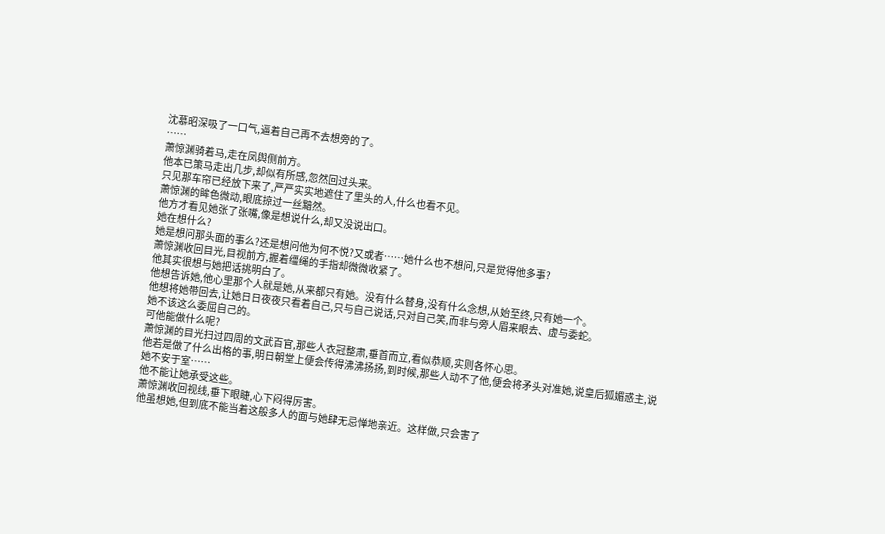沈慕昭深吸了一口气,逼着自己再不去想旁的了。
……
萧惊渊骑着马,走在凤舆侧前方。
他本已策马走出几步,却似有所感,忽然回过头来。
只见那车帘已经放下来了,严严实实地遮住了里头的人,什么也看不见。
萧惊渊的眸色微动,眼底掠过一丝黯然。
他方才看见她张了张嘴,像是想说什么,却又没说出口。
她在想什么?
她是想问那头面的事么?还是想问他为何不悦?又或者……她什么也不想问,只是觉得他多事?
萧惊渊收回目光,目视前方,握着缰绳的手指却微微收紧了。
他其实很想与她把话挑明白了。
他想告诉她,他心里那个人就是她,从来都只有她。没有什么替身,没有什么念想,从始至终,只有她一个。
他想将她带回去,让她日日夜夜只看着自己,只与自己说话,只对自己笑,而非与旁人眉来眼去、虚与委蛇。
她不该这么委屈自己的。
可他能做什么呢?
萧惊渊的目光扫过四周的文武百官,那些人衣冠整肃,垂首而立,看似恭顺,实则各怀心思。
他若是做了什么出格的事,明日朝堂上便会传得沸沸扬扬,到时候,那些人动不了他,便会将矛头对准她,说皇后狐媚惑主,说她不安于室……
他不能让她承受这些。
萧惊渊收回视线,垂下眼睫,心下闷得厉害。
他虽想她,但到底不能当着这般多人的面与她肆无忌惮地亲近。这样做,只会害了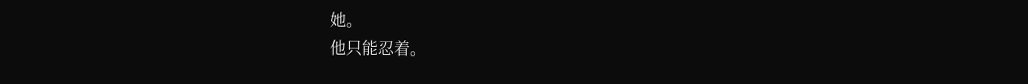她。
他只能忍着。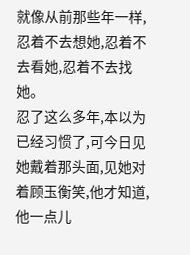就像从前那些年一样,忍着不去想她,忍着不去看她,忍着不去找她。
忍了这么多年,本以为已经习惯了,可今日见她戴着那头面,见她对着顾玉衡笑,他才知道,他一点儿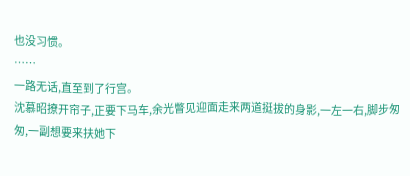也没习惯。
……
一路无话,直至到了行宫。
沈慕昭撩开帘子,正要下马车,余光瞥见迎面走来两道挺拔的身影,一左一右,脚步匆匆,一副想要来扶她下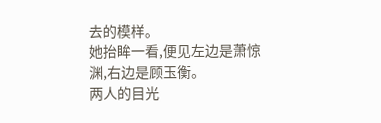去的模样。
她抬眸一看,便见左边是萧惊渊,右边是顾玉衡。
两人的目光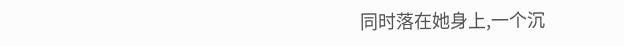同时落在她身上,一个沉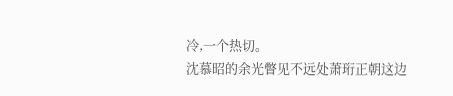冷,一个热切。
沈慕昭的余光瞥见不远处萧珩正朝这边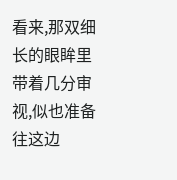看来,那双细长的眼眸里带着几分审视,似也准备往这边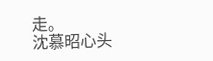走。
沈慕昭心头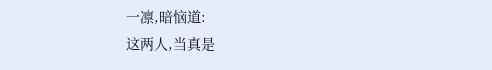一凛,暗恼道:
这两人,当真是